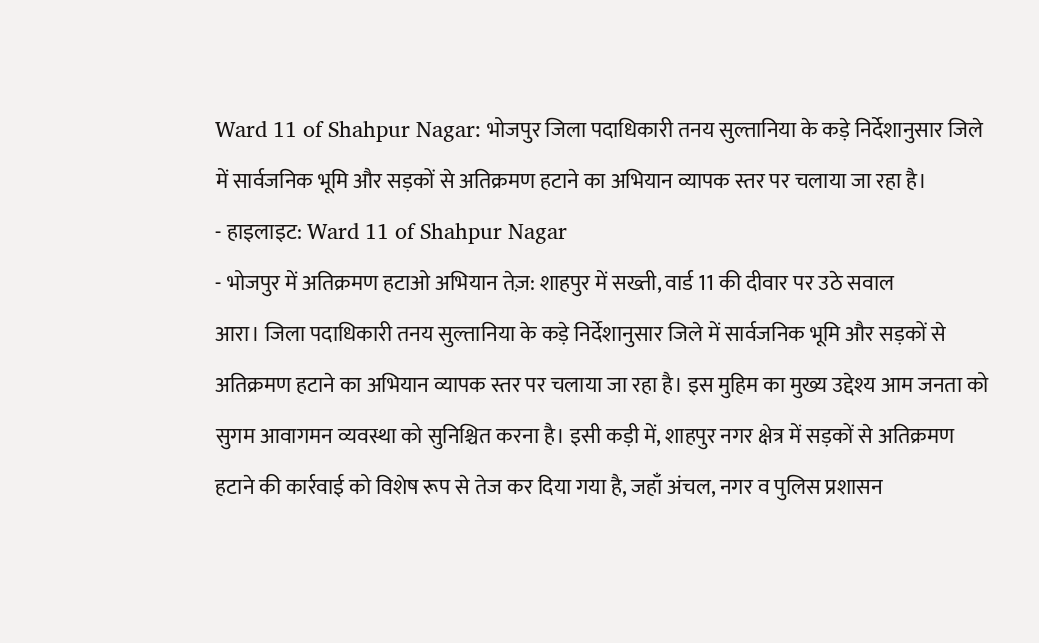Ward 11 of Shahpur Nagar: भोजपुर जिला पदाधिकारी तनय सुल्तानिया के कड़े निर्देशानुसार जिले में सार्वजनिक भूमि और सड़कों से अतिक्रमण हटाने का अभियान व्यापक स्तर पर चलाया जा रहा है।
- हाइलाइट: Ward 11 of Shahpur Nagar
- भोजपुर में अतिक्रमण हटाओ अभियान तेज़: शाहपुर में सख्ती, वार्ड 11 की दीवार पर उठे सवाल
आरा। जिला पदाधिकारी तनय सुल्तानिया के कड़े निर्देशानुसार जिले में सार्वजनिक भूमि और सड़कों से अतिक्रमण हटाने का अभियान व्यापक स्तर पर चलाया जा रहा है। इस मुहिम का मुख्य उद्देश्य आम जनता को सुगम आवागमन व्यवस्था को सुनिश्चित करना है। इसी कड़ी में, शाहपुर नगर क्षेत्र में सड़कों से अतिक्रमण हटाने की कार्रवाई को विशेष रूप से तेज कर दिया गया है, जहाँ अंचल, नगर व पुलिस प्रशासन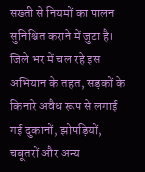सख्ती से नियमों का पालन सुनिश्चित कराने में जुटा है।
जिले भर में चल रहे इस अभियान के तहत, सड़कों के किनारे अवैध रूप से लगाई गई दुकानों, झोपड़ियों, चबूतरों और अन्य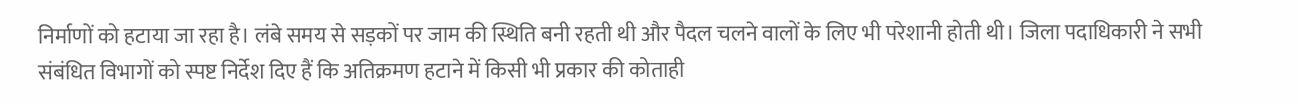निर्माणों को हटाया जा रहा है। लंबे समय से सड़कों पर जाम की स्थिति बनी रहती थी और पैदल चलने वालों के लिए भी परेशानी होती थी। जिला पदाधिकारी ने सभी संबंधित विभागों को स्पष्ट निर्देश दिए हैं कि अतिक्रमण हटाने में किसी भी प्रकार की कोताही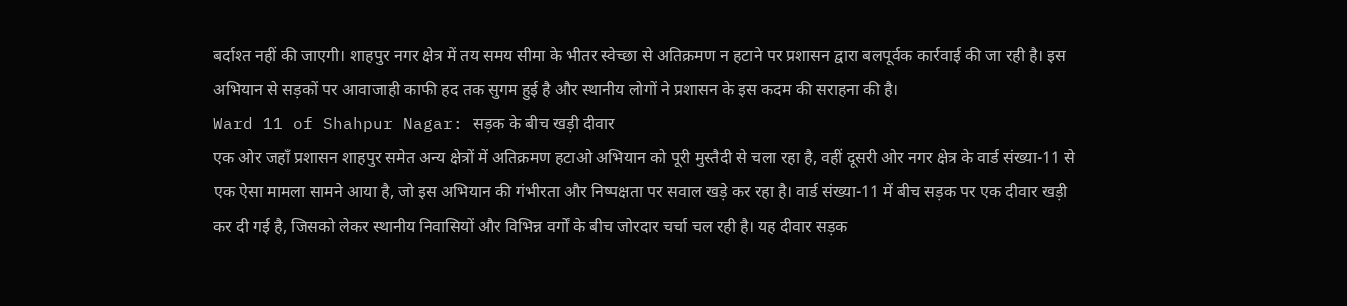बर्दाश्त नहीं की जाएगी। शाहपुर नगर क्षेत्र में तय समय सीमा के भीतर स्वेच्छा से अतिक्रमण न हटाने पर प्रशासन द्वारा बलपूर्वक कार्रवाई की जा रही है। इस अभियान से सड़कों पर आवाजाही काफी हद तक सुगम हुई है और स्थानीय लोगों ने प्रशासन के इस कदम की सराहना की है।
Ward 11 of Shahpur Nagar: सड़क के बीच खड़ी दीवार
एक ओर जहाँ प्रशासन शाहपुर समेत अन्य क्षेत्रों में अतिक्रमण हटाओ अभियान को पूरी मुस्तैदी से चला रहा है, वहीं दूसरी ओर नगर क्षेत्र के वार्ड संख्या-11 से एक ऐसा मामला सामने आया है, जो इस अभियान की गंभीरता और निष्पक्षता पर सवाल खड़े कर रहा है। वार्ड संख्या-11 में बीच सड़क पर एक दीवार खड़ी कर दी गई है, जिसको लेकर स्थानीय निवासियों और विभिन्न वर्गों के बीच जोरदार चर्चा चल रही है। यह दीवार सड़क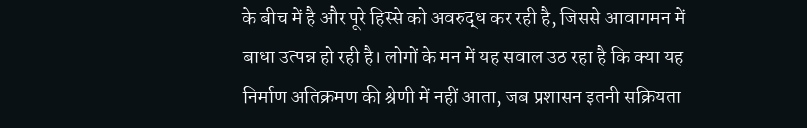के बीच में है और पूरे हिस्से को अवरुद्ध कर रही है, जिससे आवागमन में बाधा उत्पन्न हो रही है। लोगों के मन में यह सवाल उठ रहा है कि क्या यह निर्माण अतिक्रमण की श्रेणी में नहीं आता, जब प्रशासन इतनी सक्रियता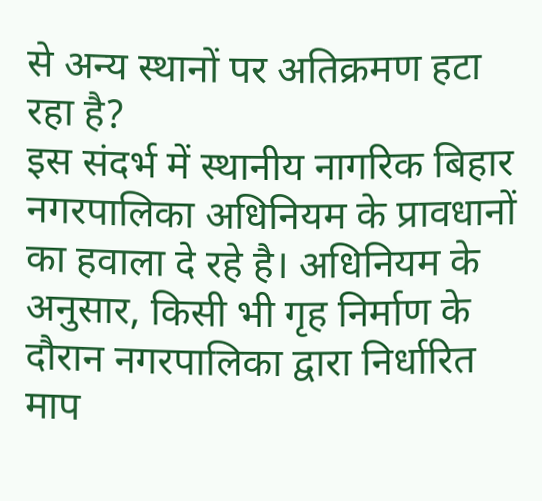से अन्य स्थानों पर अतिक्रमण हटा रहा है?
इस संदर्भ में स्थानीय नागरिक बिहार नगरपालिका अधिनियम के प्रावधानों का हवाला दे रहे है। अधिनियम के अनुसार, किसी भी गृह निर्माण के दौरान नगरपालिका द्वारा निर्धारित माप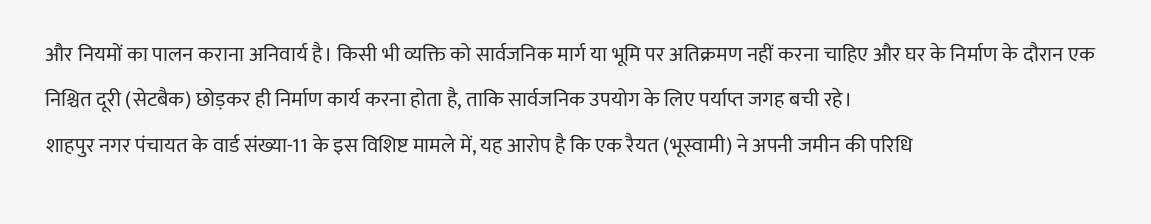और नियमों का पालन कराना अनिवार्य है। किसी भी व्यक्ति को सार्वजनिक मार्ग या भूमि पर अतिक्रमण नहीं करना चाहिए और घर के निर्माण के दौरान एक निश्चित दूरी (सेटबैक) छोड़कर ही निर्माण कार्य करना होता है, ताकि सार्वजनिक उपयोग के लिए पर्याप्त जगह बची रहे।
शाहपुर नगर पंचायत के वार्ड संख्या-11 के इस विशिष्ट मामले में, यह आरोप है कि एक रैयत (भूस्वामी) ने अपनी जमीन की परिधि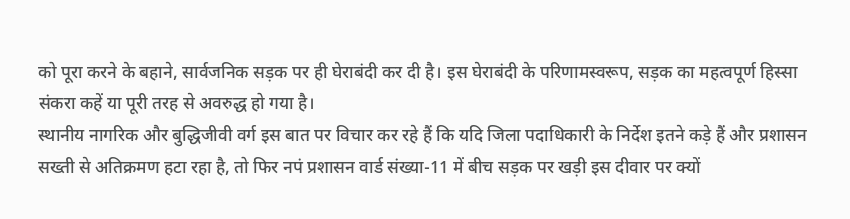को पूरा करने के बहाने, सार्वजनिक सड़क पर ही घेराबंदी कर दी है। इस घेराबंदी के परिणामस्वरूप, सड़क का महत्वपूर्ण हिस्सा संकरा कहें या पूरी तरह से अवरुद्ध हो गया है।
स्थानीय नागरिक और बुद्धिजीवी वर्ग इस बात पर विचार कर रहे हैं कि यदि जिला पदाधिकारी के निर्देश इतने कड़े हैं और प्रशासन सख्ती से अतिक्रमण हटा रहा है, तो फिर नपं प्रशासन वार्ड संख्या-11 में बीच सड़क पर खड़ी इस दीवार पर क्यों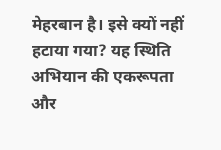मेहरबान है। इसे क्यों नहीं हटाया गया? यह स्थिति अभियान की एकरूपता और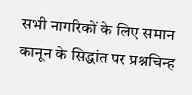सभी नागरिकों के लिए समान कानून के सिद्धांत पर प्रश्नचिन्ह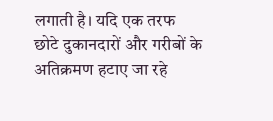लगाती है। यदि एक तरफ छोटे दुकानदारों और गरीबों के अतिक्रमण हटाए जा रहे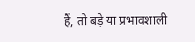हैं, तो बड़े या प्रभावशाली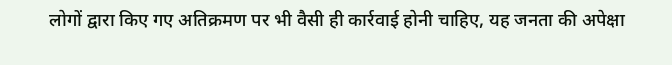लोगों द्वारा किए गए अतिक्रमण पर भी वैसी ही कार्रवाई होनी चाहिए, यह जनता की अपेक्षा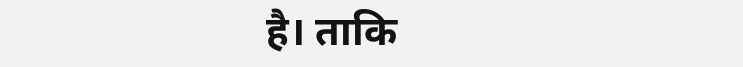है। ताकि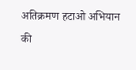अतिक्रमण हटाओ अभियान की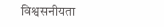विश्वसनीयता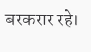बरकरार रहे।